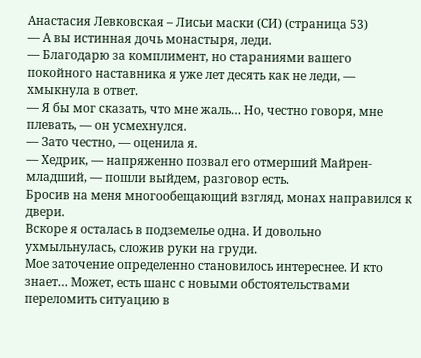Анастасия Левковская – Лисьи маски (СИ) (страница 53)
— А вы истинная дочь монастыря, леди.
— Благодарю за комплимент, но стараниями вашего покойного наставника я уже лет десять как не леди, — хмыкнула в ответ.
— Я бы мог сказать, что мне жаль… Но, честно говоря, мне плевать, — он усмехнулся.
— Зато честно, — оценила я.
— Хедрик, — напряженно позвал его отмерший Майрен-младший, — пошли выйдем, разговор есть.
Бросив на меня многообещающий взгляд, монах направился к двери.
Вскоре я осталась в подземелье одна. И довольно ухмыльнулась, сложив руки на груди.
Мое заточение определенно становилось интереснее. И кто знает… Может, есть шанс с новыми обстоятельствами переломить ситуацию в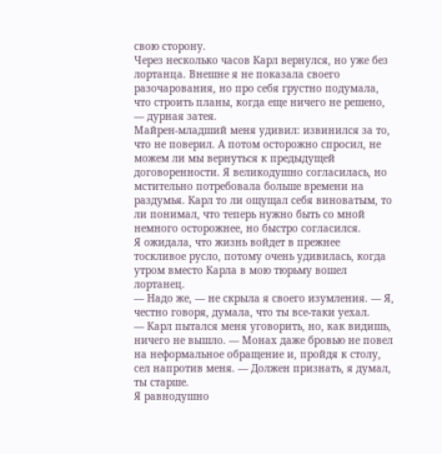свою сторону.
Через несколько часов Карл вернулся, но уже без лортанца. Внешне я не показала своего разочарования, но про себя грустно подумала, что строить планы, когда еще ничего не решено, — дурная затея.
Майрен-младший меня удивил: извинился за то, что не поверил. А потом осторожно спросил, не можем ли мы вернуться к предыдущей договоренности. Я великодушно согласилась, но мстительно потребовала больше времени на раздумья. Карл то ли ощущал себя виноватым, то ли понимал, что теперь нужно быть со мной немного осторожнее, но быстро согласился.
Я ожидала, что жизнь войдет в прежнее тоскливое русло, потому очень удивилась, когда утром вместо Карла в мою тюрьму вошел лортанец.
— Надо же, — не скрыла я своего изумления. — Я, честно говоря, думала, что ты все-таки уехал.
— Карл пытался меня уговорить, но, как видишь, ничего не вышло. — Монах даже бровью не повел на неформальное обращение и, пройдя к столу, сел напротив меня. — Должен признать, я думал, ты старше.
Я равнодушно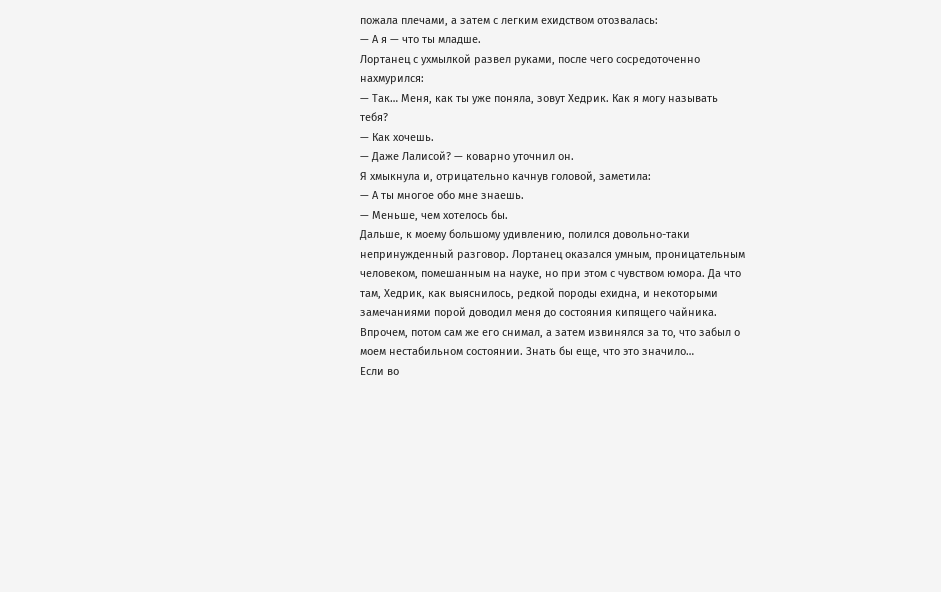пожала плечами, а затем с легким ехидством отозвалась:
— А я — что ты младше.
Лортанец с ухмылкой развел руками, после чего сосредоточенно нахмурился:
— Так… Меня, как ты уже поняла, зовут Хедрик. Как я могу называть тебя?
— Как хочешь.
— Даже Лалисой? — коварно уточнил он.
Я хмыкнула и, отрицательно качнув головой, заметила:
— А ты многое обо мне знаешь.
— Меньше, чем хотелось бы.
Дальше, к моему большому удивлению, полился довольно-таки непринужденный разговор. Лортанец оказался умным, проницательным человеком, помешанным на науке, но при этом с чувством юмора. Да что там, Хедрик, как выяснилось, редкой породы ехидна, и некоторыми замечаниями порой доводил меня до состояния кипящего чайника. Впрочем, потом сам же его снимал, а затем извинялся за то, что забыл о моем нестабильном состоянии. Знать бы еще, что это значило…
Если во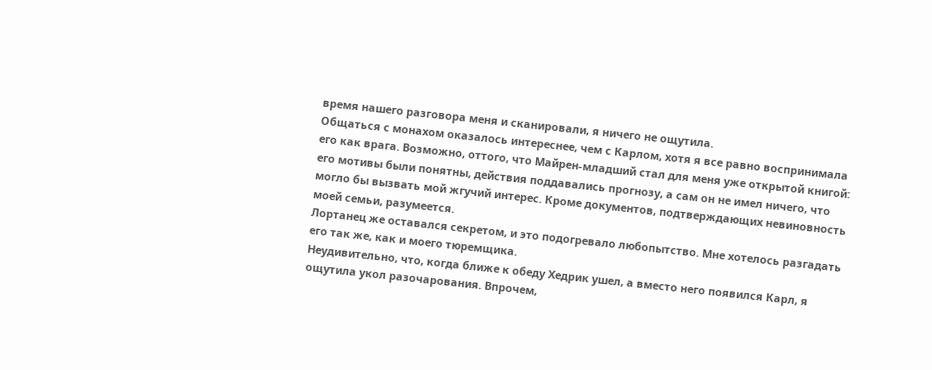время нашего разговора меня и сканировали, я ничего не ощутила.
Общаться с монахом оказалось интереснее, чем с Карлом, хотя я все равно воспринимала его как врага. Возможно, оттого, что Майрен-младший стал для меня уже открытой книгой: его мотивы были понятны, действия поддавались прогнозу, а сам он не имел ничего, что могло бы вызвать мой жгучий интерес. Кроме документов, подтверждающих невиновность моей семьи, разумеется.
Лортанец же оставался секретом, и это подогревало любопытство. Мне хотелось разгадать его так же, как и моего тюремщика.
Неудивительно, что, когда ближе к обеду Хедрик ушел, а вместо него появился Карл, я ощутила укол разочарования. Впрочем,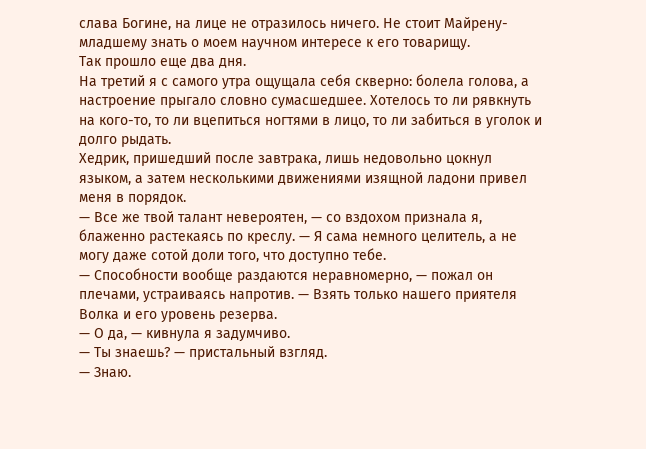слава Богине, на лице не отразилось ничего. Не стоит Майрену-младшему знать о моем научном интересе к его товарищу.
Так прошло еще два дня.
На третий я с самого утра ощущала себя скверно: болела голова, а настроение прыгало словно сумасшедшее. Хотелось то ли рявкнуть на кого-то, то ли вцепиться ногтями в лицо, то ли забиться в уголок и долго рыдать.
Хедрик, пришедший после завтрака, лишь недовольно цокнул языком, а затем несколькими движениями изящной ладони привел меня в порядок.
— Все же твой талант невероятен, — со вздохом признала я, блаженно растекаясь по креслу. — Я сама немного целитель, а не могу даже сотой доли того, что доступно тебе.
— Способности вообще раздаются неравномерно, — пожал он плечами, устраиваясь напротив. — Взять только нашего приятеля Волка и его уровень резерва.
— О да, — кивнула я задумчиво.
— Ты знаешь? — пристальный взгляд.
— Знаю.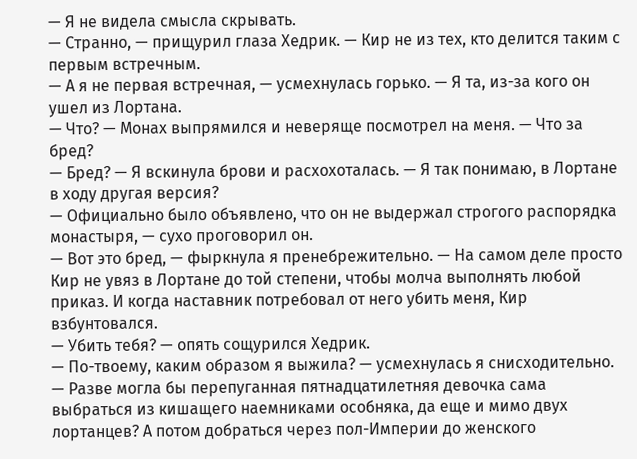— Я не видела смысла скрывать.
— Странно, — прищурил глаза Хедрик. — Кир не из тех, кто делится таким с первым встречным.
— А я не первая встречная, — усмехнулась горько. — Я та, из-за кого он ушел из Лортана.
— Что? — Монах выпрямился и неверяще посмотрел на меня. — Что за бред?
— Бред? — Я вскинула брови и расхохоталась. — Я так понимаю, в Лортане в ходу другая версия?
— Официально было объявлено, что он не выдержал строгого распорядка монастыря, — сухо проговорил он.
— Вот это бред, — фыркнула я пренебрежительно. — На самом деле просто Кир не увяз в Лортане до той степени, чтобы молча выполнять любой приказ. И когда наставник потребовал от него убить меня, Кир взбунтовался.
— Убить тебя? — опять сощурился Хедрик.
— По-твоему, каким образом я выжила? — усмехнулась я снисходительно. — Разве могла бы перепуганная пятнадцатилетняя девочка сама выбраться из кишащего наемниками особняка, да еще и мимо двух лортанцев? А потом добраться через пол-Империи до женского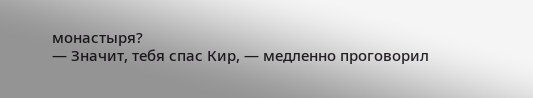монастыря?
— Значит, тебя спас Кир, — медленно проговорил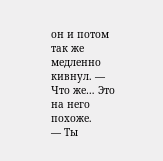он и потом так же медленно кивнул. — Что же… Это на него похоже.
— Ты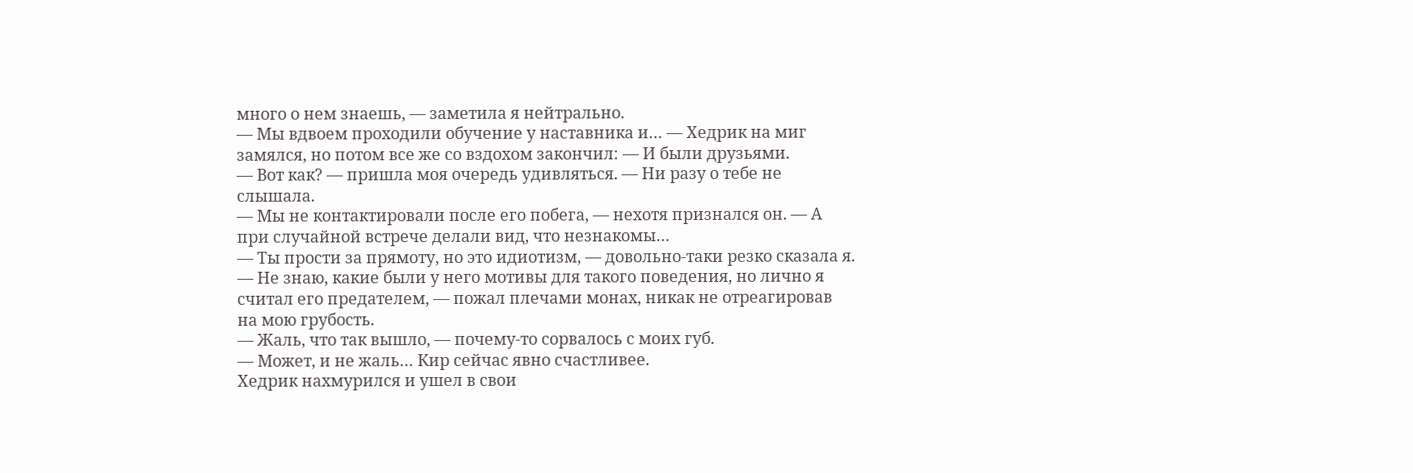много о нем знаешь, — заметила я нейтрально.
— Мы вдвоем проходили обучение у наставника и… — Хедрик на миг замялся, но потом все же со вздохом закончил: — И были друзьями.
— Вот как? — пришла моя очередь удивляться. — Ни разу о тебе не слышала.
— Мы не контактировали после его побега, — нехотя признался он. — А при случайной встрече делали вид, что незнакомы…
— Ты прости за прямоту, но это идиотизм, — довольно-таки резко сказала я.
— Не знаю, какие были у него мотивы для такого поведения, но лично я считал его предателем, — пожал плечами монах, никак не отреагировав на мою грубость.
— Жаль, что так вышло, — почему-то сорвалось с моих губ.
— Может, и не жаль… Кир сейчас явно счастливее.
Хедрик нахмурился и ушел в свои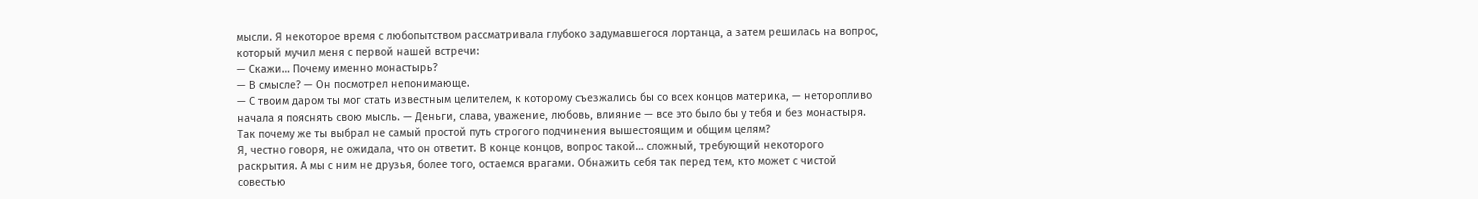мысли. Я некоторое время с любопытством рассматривала глубоко задумавшегося лортанца, а затем решилась на вопрос, который мучил меня с первой нашей встречи:
— Скажи… Почему именно монастырь?
— В смысле? — Он посмотрел непонимающе.
— С твоим даром ты мог стать известным целителем, к которому съезжались бы со всех концов материка, — неторопливо начала я пояснять свою мысль. — Деньги, слава, уважение, любовь, влияние — все это было бы у тебя и без монастыря. Так почему же ты выбрал не самый простой путь строгого подчинения вышестоящим и общим целям?
Я, честно говоря, не ожидала, что он ответит. В конце концов, вопрос такой… сложный, требующий некоторого раскрытия. А мы с ним не друзья, более того, остаемся врагами. Обнажить себя так перед тем, кто может с чистой совестью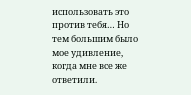использовать это против тебя… Но тем большим было мое удивление, когда мне все же ответили.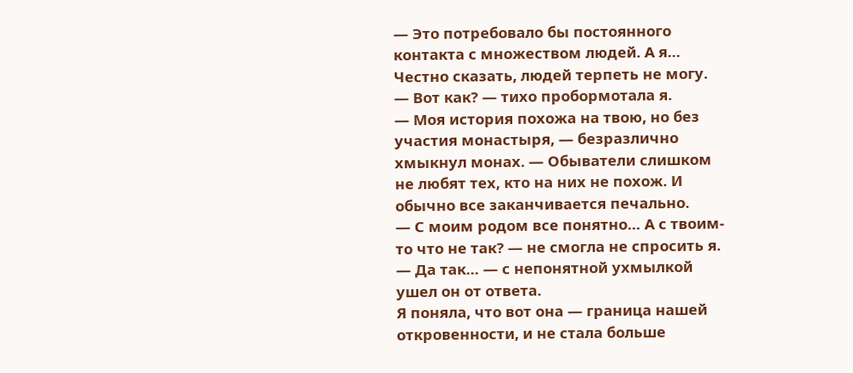— Это потребовало бы постоянного контакта с множеством людей. А я… Честно сказать, людей терпеть не могу.
— Вот как? — тихо пробормотала я.
— Моя история похожа на твою, но без участия монастыря, — безразлично хмыкнул монах. — Обыватели слишком не любят тех, кто на них не похож. И обычно все заканчивается печально.
— С моим родом все понятно… А с твоим-то что не так? — не смогла не спросить я.
— Да так… — с непонятной ухмылкой ушел он от ответа.
Я поняла, что вот она — граница нашей откровенности, и не стала больше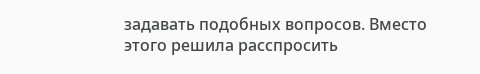задавать подобных вопросов. Вместо этого решила расспросить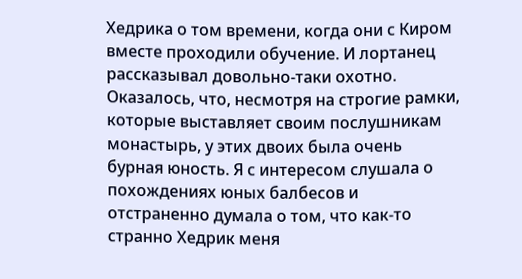Хедрика о том времени, когда они с Киром вместе проходили обучение. И лортанец рассказывал довольно-таки охотно. Оказалось, что, несмотря на строгие рамки, которые выставляет своим послушникам монастырь, у этих двоих была очень бурная юность. Я с интересом слушала о похождениях юных балбесов и отстраненно думала о том, что как-то странно Хедрик меня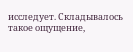исследует. Складывалось такое ощущение,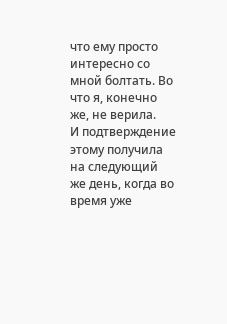что ему просто интересно со мной болтать. Во что я, конечно же, не верила.
И подтверждение этому получила на следующий же день, когда во время уже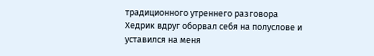традиционного утреннего разговора Хедрик вдруг оборвал себя на полуслове и уставился на меня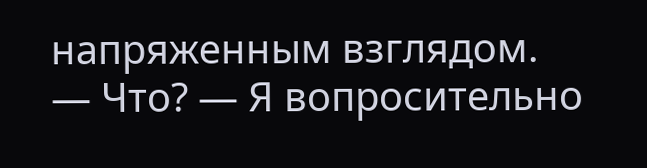напряженным взглядом.
— Что? — Я вопросительно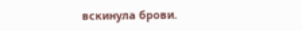вскинула брови.